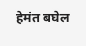हेमंत बघेल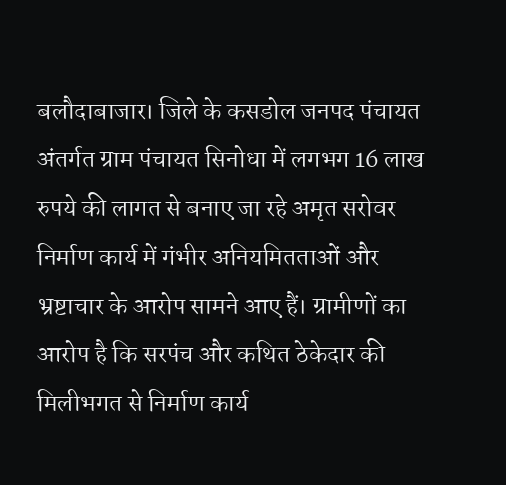बलौदाबाजार। जिले के कसडोल जनपद पंचायत अंतर्गत ग्राम पंचायत सिनोधा में लगभग 16 लाख रुपये की लागत से बनाए जा रहे अमृत सरोवर निर्माण कार्य में गंभीर अनियमितताओं और भ्रष्टाचार के आरोप सामने आए हैं। ग्रामीणों का आरोप है कि सरपंच और कथित ठेकेदार की मिलीभगत से निर्माण कार्य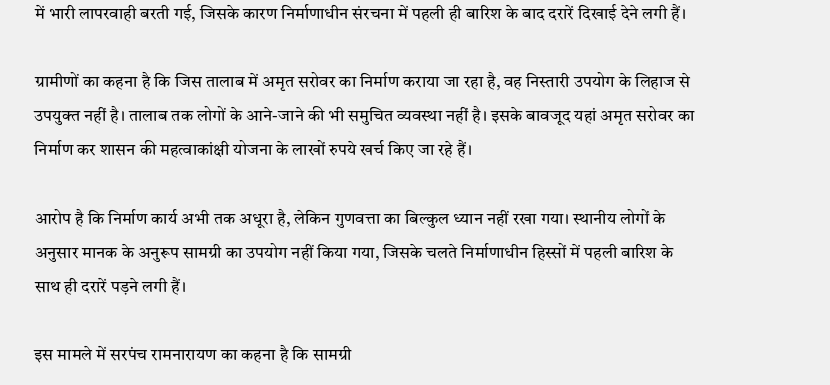में भारी लापरवाही बरती गई, जिसके कारण निर्माणाधीन संरचना में पहली ही बारिश के बाद दरारें दिखाई देने लगी हैं।

ग्रामीणों का कहना है कि जिस तालाब में अमृत सरोवर का निर्माण कराया जा रहा है, वह निस्तारी उपयोग के लिहाज से उपयुक्त नहीं है। तालाब तक लोगों के आने-जाने की भी समुचित व्यवस्था नहीं है। इसके बावजूद यहां अमृत सरोवर का निर्माण कर शासन की महत्वाकांक्षी योजना के लाखों रुपये खर्च किए जा रहे हैं।

आरोप है कि निर्माण कार्य अभी तक अधूरा है, लेकिन गुणवत्ता का बिल्कुल ध्यान नहीं रखा गया। स्थानीय लोगों के अनुसार मानक के अनुरूप सामग्री का उपयोग नहीं किया गया, जिसके चलते निर्माणाधीन हिस्सों में पहली बारिश के साथ ही दरारें पड़ने लगी हैं।

इस मामले में सरपंच रामनारायण का कहना है कि सामग्री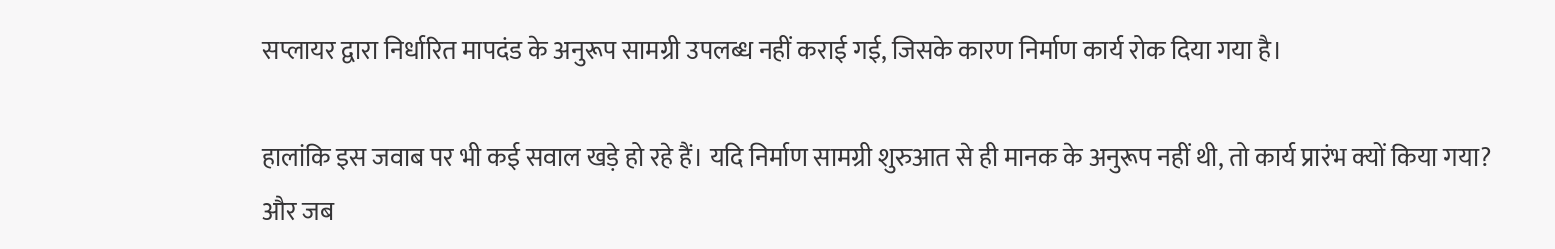सप्लायर द्वारा निर्धारित मापदंड के अनुरूप सामग्री उपलब्ध नहीं कराई गई, जिसके कारण निर्माण कार्य रोक दिया गया है।

हालांकि इस जवाब पर भी कई सवाल खड़े हो रहे हैं। यदि निर्माण सामग्री शुरुआत से ही मानक के अनुरूप नहीं थी, तो कार्य प्रारंभ क्यों किया गया? और जब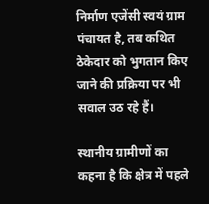निर्माण एजेंसी स्वयं ग्राम पंचायत है, तब कथित ठेकेदार को भुगतान किए जाने की प्रक्रिया पर भी सवाल उठ रहे हैं।

स्थानीय ग्रामीणों का कहना है कि क्षेत्र में पहले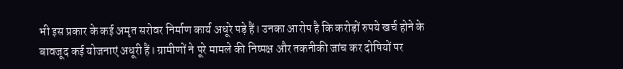भी इस प्रकार के कई अमृत सरोवर निर्माण कार्य अधूरे पड़े हैं। उनका आरोप है कि करोड़ों रुपये खर्च होने के बावजूद कई योजनाएं अधूरी हैं। ग्रामीणों ने पूरे मामले की निष्पक्ष और तकनीकी जांच कर दोषियों पर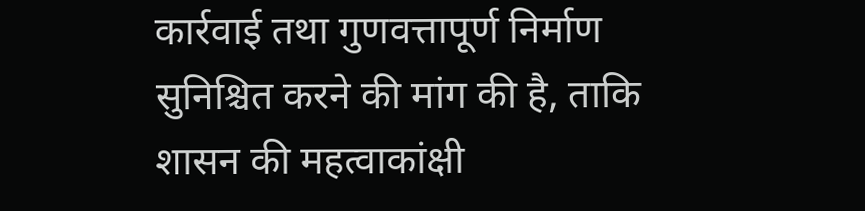कार्रवाई तथा गुणवत्तापूर्ण निर्माण सुनिश्चित करने की मांग की है, ताकि शासन की महत्वाकांक्षी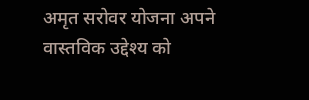अमृत सरोवर योजना अपने वास्तविक उद्देश्य को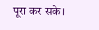पूरा कर सके।